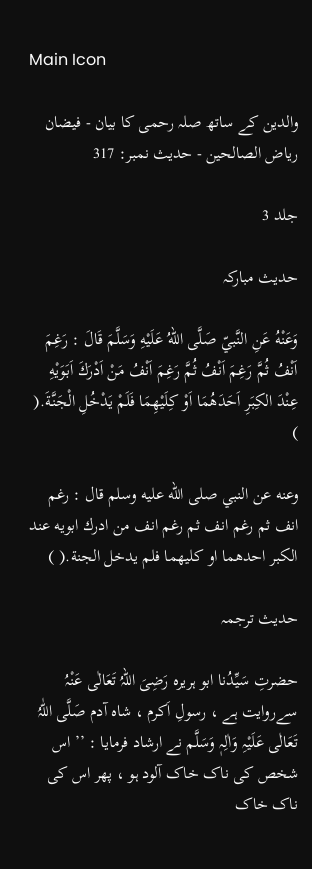Main Icon

والدین کے ساتھ صلہ رحمی کا بیان - فیضان ریاض الصالحین - حدیث نمبر: 317

جلد 3

حدیث مبارکہ

وَعَنْهُ عَنِ النَّبيّ صَلَّى اللهُ عَلَيْهِ وَسَلَّمَ قَالَ : رَغِمَ اَنْفُ ثُمَّ رَغِمَ اَنْفُ ثُمَّ رَغِمَ اَنْفُ مَنْ اَدْرَكَ اَبَوَيْهِ عِنْدَ الكِبَرِ اَحَدَهُمَا اَوْ كِلَيْهِمَا فَلَمْ يَدْخُلِ الْجَنَّةَ.( )

وعنه عن النبي صلى الله عليه وسلم قال : رغم انف ثم رغم انف ثم رغم انف من ادرك ابويه عند الكبر احدهما او كليهما فلم يدخل الجنة.( )

حدیث ترجمہ

حضرتِ سَیِّدُنا ابو ہریرہ رَضِیَ اللہُ تَعَالٰی عَنْہُ سےروایت ہے ، رسولِ اَکرم ، شاہ آدم صَلَّی اللّٰہُ تَعَالٰی عَلَیْہِ وَاٰلِہٖ وَسَلَّم نے ارشاد فرمایا : ’’ اس شخص کی ناک خاک آلود ہو ، پھر اس کی ناک خاک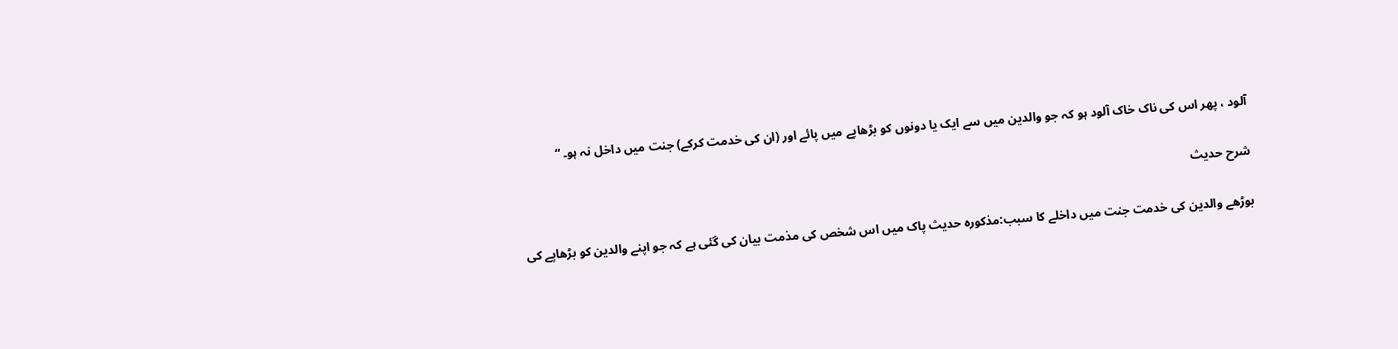آلود ، پھر اس کی ناک خاک آلود ہو کہ جو والدین میں سے ایک یا دونوں کو بڑھاپے میں پائے اور (ان کی خدمت کرکے) جنت میں داخل نہ ہو۔ “

شرح حدیث

بوڑھے والدین کی خدمت جنت میں داخلے کا سبب:مذکورہ حدیث پاک میں اس شخص کی مذمت بیان کی گئی ہے کہ جو اپنے والدین کو بڑھاپے کی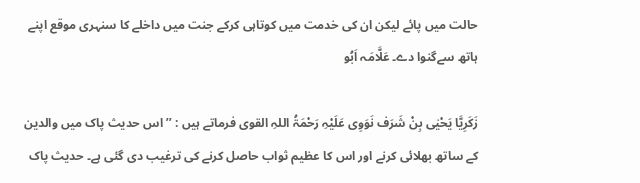حالت میں پائے لیکن ان کی خدمت میں کوتاہی کرکے جنت میں داخلے کا سنہری موقع اپنے ہاتھ سےگنوا دے۔ عَلَّامَہ اَبُو

زَکَرِیَّا یَحْیٰی بِنْ شَرَف نَوَوِی عَلَیْہِ رَحْمَۃُ اللہِ القوی فرماتے ہیں : ’’اس حدیث پاک میں والدین کے ساتھ بھلائی کرنے اور اس کا عظیم ثواب حاصل کرنے کی ترغیب دی گئی ہے۔ حدیث پاک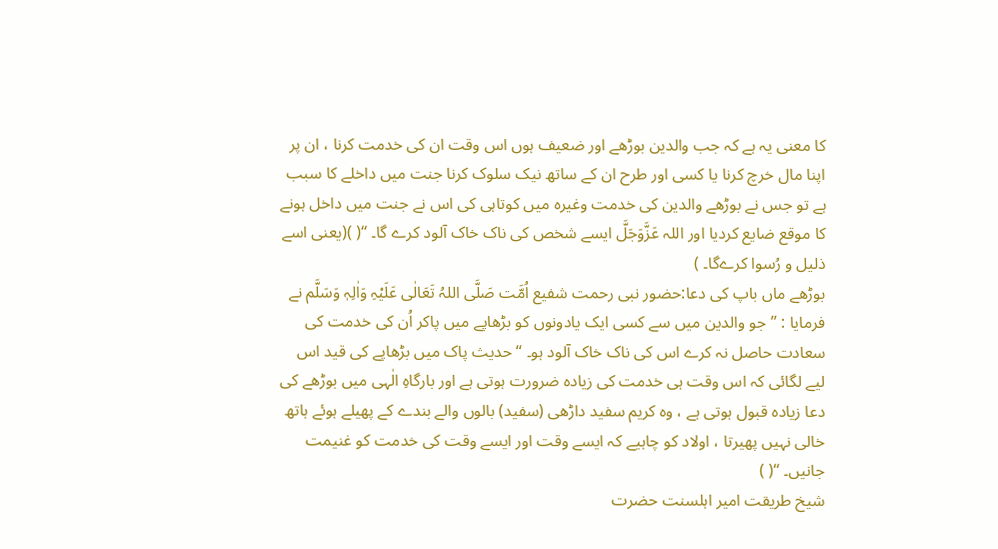کا معنی یہ ہے کہ جب والدین بوڑھے اور ضعیف ہوں اس وقت ان کی خدمت کرنا ، ان پر اپنا مال خرچ کرنا یا کسی اور طرح ان کے ساتھ نیک سلوک کرنا جنت میں داخلے کا سبب ہے تو جس نے بوڑھے والدین کی خدمت وغیرہ میں کوتاہی کی اس نے جنت میں داخل ہونے کا موقع ضایع کردیا اور اللہ عَزَّوَجَلَّ ایسے شخص کی ناک خاک آلود کرے گا۔ ‘‘( )(یعنی اسے ذلیل و رُسوا کرےگا۔ )
بوڑھے ماں باپ کی دعا:حضور نبی رحمت شفیع اُمَّت صَلَّی اللہُ تَعَالٰی عَلَیْہِ وَاٰلِہٖ وَسَلَّم نے فرمایا : ’’جو والدین میں سے کسی ایک یادونوں کو بڑھاپے میں پاکر اُن کی خدمت کی سعادت حاصل نہ کرے اس کی ناک خاک آلود ہو۔ ‘‘ حدیث پاک میں بڑھاپے کی قید اس لیے لگائی کہ اس وقت ہی خدمت کی زیادہ ضرورت ہوتی ہے اور بارگاہِ الٰہی میں بوڑھے کی دعا زیادہ قبول ہوتی ہے ، وہ کریم سفید داڑھی (سفید) بالوں والے بندے کے پھیلے ہوئے ہاتھ خالی نہیں پھیرتا ، اولاد کو چاہیے کہ ایسے وقت اور ایسے وقت کی خدمت کو غنیمت جانیں۔ ‘‘( )
شیخ طریقت امیر اہلسنت حضرت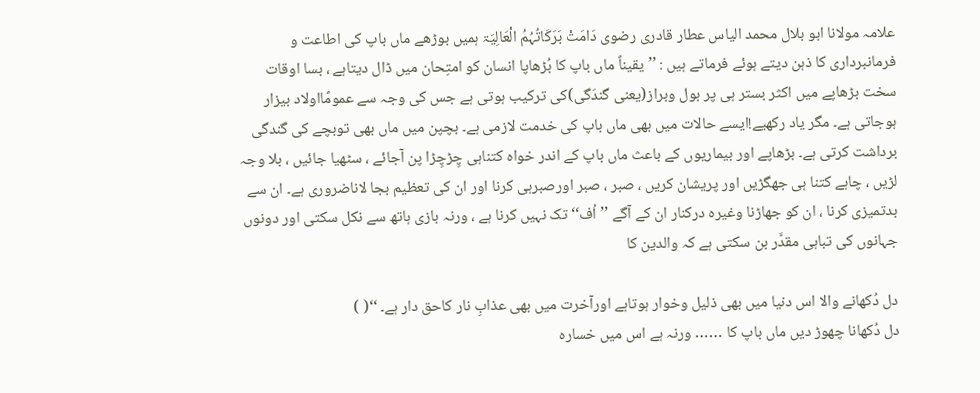علامہ مولانا ابو بلال محمد الیاس عطار قادری رضوی دَامَتْ بَرَکَاتُہُمُ الْعَالِیَۃ ہمیں بوڑھے ماں باپ کی اطاعت و فرمانبرداری کا ذہن دیتے ہوئے فرماتے ہیں : ’’یقیناً ماں باپ کا بُڑھاپا انسان کو امتِحان میں ڈال دیتاہے ، بسا اوقات سخت بڑھاپے میں اکثر بستر ہی پر بول وبراز(یعنی گندَگی)کی ترکیب ہوتی ہے جس کی وجہ سے عمومًااولاد بیزار ہوجاتی ہے۔ مگر یاد رکھیے!ایسے حالات میں بھی ماں باپ کی خدمت لازمی ہے۔ بچپن میں ماں بھی توبچے کی گندگی برداشت کرتی ہے۔ بڑھاپے اور بیماریوں کے باعث ماں باپ کے اندر خواہ کتناہی چِڑچِڑا پن آجائے ، سٹھیا جائیں ، بلا وجہ لڑیں ، چاہے کتنا ہی جھگڑیں اور پریشان کریں ، صبر ، صبر اورصبرہی کرنا اور ان کی تعظیم بجا لاناضروری ہے۔ ان سے بدتمیزی کرنا ، ان کو جھاڑنا وغیرہ درکنار ان کے آگے ’’اُف‘‘ تک نہیں کرنا ہے ، ورنہ بازی ہاتھ سے نکل سکتی اور دونوں جہانوں کی تباہی مقدَّر بن سکتی ہے کہ والدین کا

دل دُکھانے والا اس دنیا میں بھی ذلیل وخوار ہوتاہے اورآخرت میں بھی عذابِ نار کاحق دار ہے۔ ‘‘( )
دل دُکھانا چھوڑ دیں ماں باپ کا …… ورنہ ہے اس میں خسارہ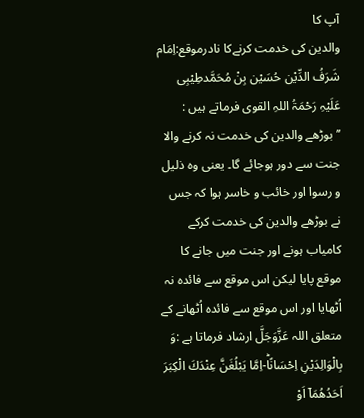آپ کا
والدین کی خدمت کرنےکا نادرموقع:اِمَام شَرَفُ الدِّیْن حُسَیْن بِنْ مُحَمَّدطِیْبِی عَلَیْہِ رَحْمَۃُ اللہِ القوی فرماتے ہیں : ’’بوڑھے والدین کی خدمت نہ کرنے والا جنت سے دور ہوجائے گا۔ یعنی وہ ذلیل و رسوا اور خائب و خاسر ہوا کہ جس نے بوڑھے والدین کی خدمت کرکے کامیاب ہونے اور جنت میں جانے کا موقع پایا لیکن اس موقع سے فائدہ نہ اُٹھایا اور اس موقع سے فائدہ اُٹھانے کے متعلق اللہ عَزَّوَجَلَّ ارشاد فرماتا ہے :وَ بِالْوَالِدَیْنِ اِحْسَانًاؕ-اِمَّا یَبْلُغَنَّ عِنْدَكَ الْكِبَرَ اَحَدُهُمَاۤ اَوْ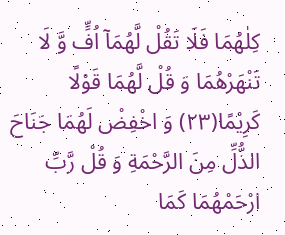كِلٰهُمَا فَلَا تَقُلْ لَّهُمَاۤ اُفٍّ وَّ لَا تَنْهَرْهُمَا وَ قُلْ لَّهُمَا قَوْلًا كَرِیْمًا(۲۳) وَ اخْفِضْ لَهُمَا جَنَاحَ الذُّلِّ مِنَ الرَّحْمَةِ وَ قُلْ رَّبِّ ارْحَمْهُمَا كَمَا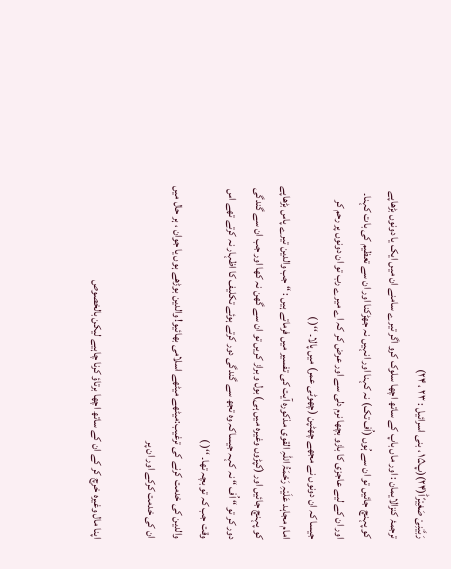رَبَّیٰنِیْ صَغِیْرًاؕ(۲۴)(پ۱۵ ، بنی اسرائیل : ۲۳ ، ۲۴)
ترجمۂ کنزالایمان : اور ماں باپ کے ساتھ اچھا سلوک کرو اگر تیرے سامنے ان میں ایک یا دونوں بڑھاپے کو پہنچ جائیں تو ان سے ہُوں (اُف تک) نہ کہنا اور انہیں نہ جھڑکنا اور ان سے تعظیم کی بات کہنا۔ اور ان کے لیے عاجزی کا بازو بچھا نرم دلی سے اور عرض کر کہ اے میرے رب تو ان دونوں پر رحم کر جیسا کہ ان دونوں نے مجھے چھٹپن (چھوٹی عمر) میں پالا۔ ‘‘( )
امام مجاہد عَلَیْہِ رَحْمَۃُ اللہِ القوی مذکورہ آیت کی تفسیر میں فرماتے ہیں : “ جب والدین تیرے پاس بڑھاپے کو پہنچ جائیں اور (کپڑوں وغیرہ میں ہی) بول و براز کریں تو ان سے گھن نہ کھا اور جب ان سے گندگی دور کر تو “ اُف “ نہ کہہ جیساکہ وہ تجھ سے گندگی دور کرتے ہوئے تکلیف کا اظہار نہ کرتے تھے اس وقت جب کہ تو بچہ تھا۔ ‘‘( )
والدین کی خدمت کرنے کی ترغیب:میٹھے میٹھے اسلامی بھائیو! والدین بوڑھے ہوں یا جوان ، ہر حال میں ان کی خدمت کرکے اور ان پر

اپنا مال وغیرہ خرچ کر کے ان کے ساتھ اچھا برتاؤ کرنا چاہیے لیکن بالخصوص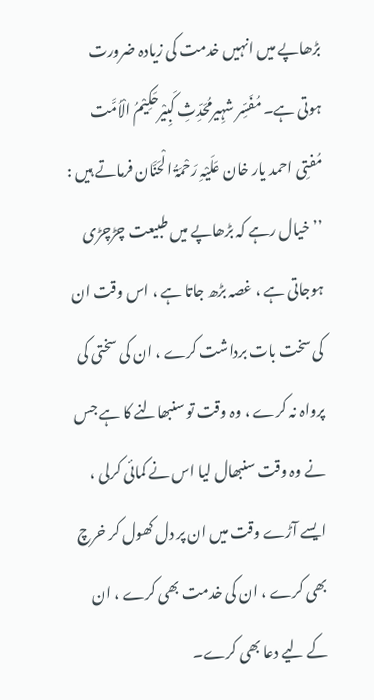بڑھاپے میں انہیں خدمت کی زیادہ ضرورت ہوتی ہے۔ مُفَسِّر شہِیرمُحَدِّثِ کَبِیْرحَکِیْمُ الْاُمَّت مُفتِی احمد یار خان عَلَیْہِ رَحْمَۃُ الْحَنَّان فرماتے ہیں : ’’خیال رہے کہ بڑھاپے میں طبیعت چڑچڑی ہوجاتی ہے ، غصہ بڑھ جاتا ہے ، اس وقت ان کی سخت بات برداشت کرے ، ان کی سختی کی پرواہ نہ کرے ، وہ وقت تو سنبھالنے کا ہے جس نے وہ وقت سنبھال لیا اس نے کمائی کرلی ، ایسے آڑے وقت میں ان پر دل کھول کر خرچ بھی کرے ، ان کی خدمت بھی کرے ، ان کے لیے دعا بھی کرے۔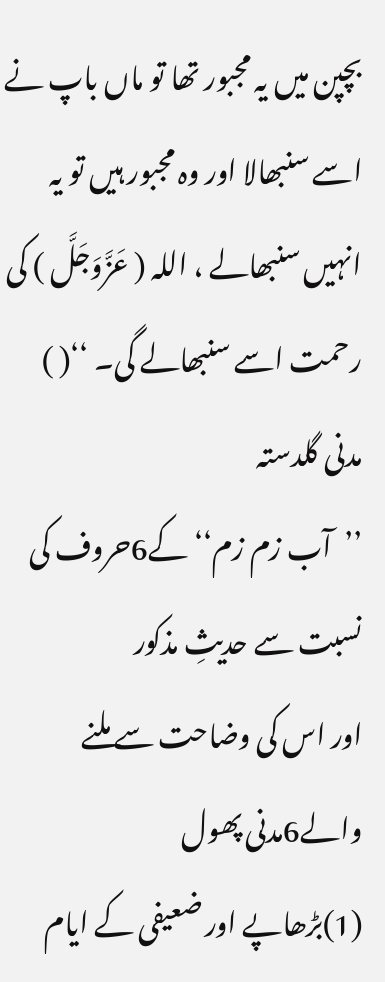بچپن میں یہ مجبور تھا تو ماں باپ نے اسے سنبھالا اور وہ مجبور ہیں تو یہ انہیں سنبھالے ، اللہ ( عَزَّوَجَلَّ ) کی رحمت اسے سنبھالے گی۔ ‘‘( )
مدنی گلدستہ
’’آب زم زم‘‘کے6حروف کی نسبت سے حدیثِ مذکور
اور اس کی وضاحت سے ملنے والے6مدنی پھول
(1)بڑھاپے اور ضعیفی کے ایام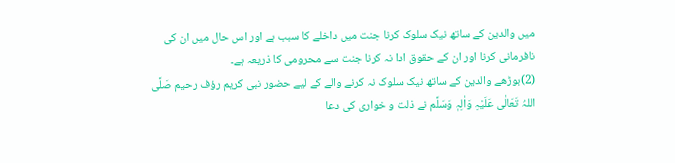میں والدین کے ساتھ نیک سلوک کرنا جنت میں داخلے کا سبب ہے اور اس حال میں ان کی نافرمانی کرنا اور ان کے حقوق ادا نہ کرنا جنت سے محرومی کا ذریعہ ہے۔
(2)بوڑھے والدین کے ساتھ نیک سلوک نہ کرنے والے کے لیے حضور نبی کریم رؤف رحیم صَلَّی اللہُ تَعَالٰی عَلَیْہِ وَاٰلِہٖ وَسَلَّم نے ذلت و خواری کی دعا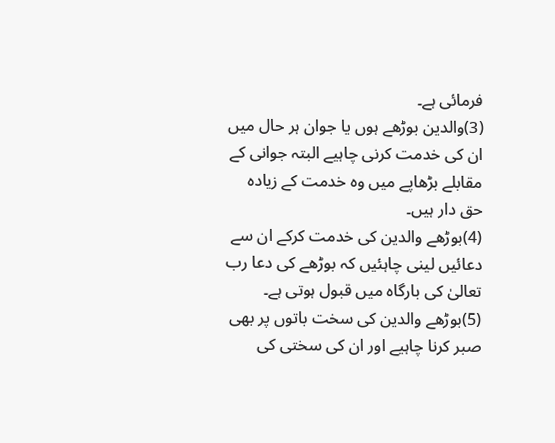فرمائی ہے۔
(3)والدین بوڑھے ہوں یا جوان ہر حال میں ان کی خدمت کرنی چاہیے البتہ جوانی کے مقابلے بڑھاپے میں وہ خدمت کے زیادہ حق دار ہیں۔
(4)بوڑھے والدین کی خدمت کرکے ان سے دعائیں لینی چاہئیں کہ بوڑھے کی دعا رب تعالیٰ کی بارگاہ میں قبول ہوتی ہے۔
(5)بوڑھے والدین کی سخت باتوں پر بھی صبر کرنا چاہیے اور ان کی سختی کی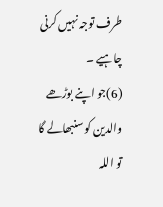طرف توجہ نہیں کرنی چاہیے ۔
(6)جو اپنے بوڑھے والدین کو سنبھالے گا تو اللہ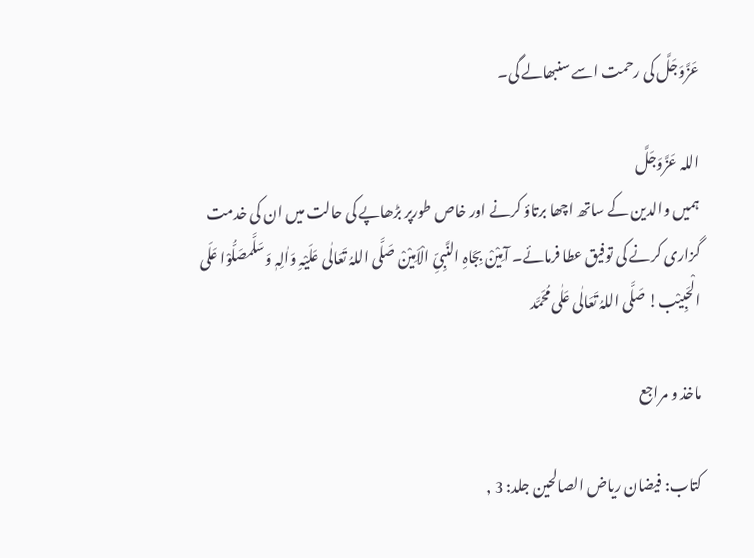عَزَّوَجَلَّ کی رحمت اسے سنبھالے گی۔

اللہ عَزَّوَجَلَّ
ہمیں والدین کے ساتھ اچھا برتاؤ کرنے اور خاص طورپر بڑھاپے کی حالت میں ان کی خدمت گزاری کرنے کی توفیق عطا فرمائے۔ آمِیْنْ بِجَاہِ النَّبِیِّ الْاَمِیْنْ صَلَّی اللہُ تَعَالٰی عَلَیْہِ وَاٰلِہٖ وَسَلَّمصَلُّوْا عَلَی الْحَبِیْب! صَلَّی اللہُ تَعَالٰی عَلٰی مُحَمَّد

ماخذ و مراجع

کتاب: فیضان ریاض الصالحین جلد: 3 ,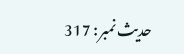حدیث نمبر: 317